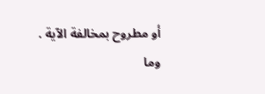أو مطروح بمخالفة الآية .
وما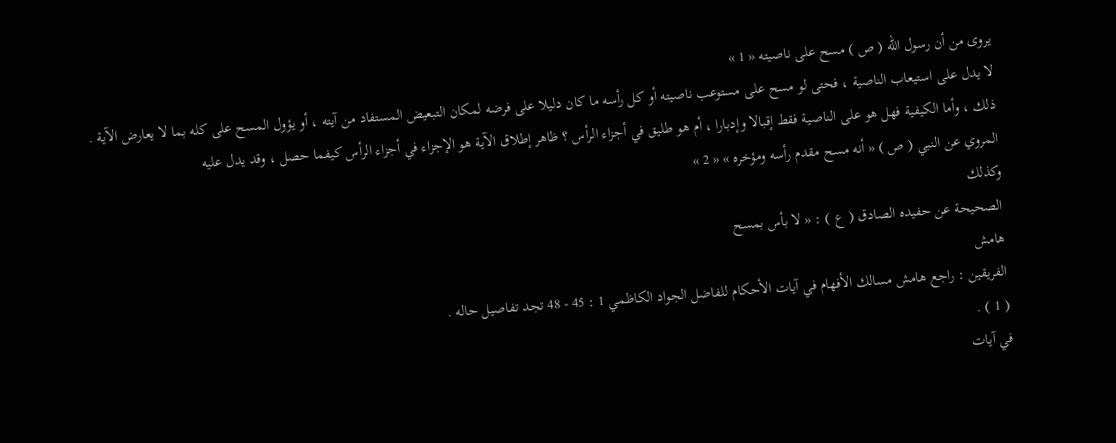يروى من أن رسول اللّه ( ص ) مسح على ناصيته « 1 »
لا يدل على استيعاب الناصية ، فحتى لو مسح على مستوعب ناصيته أو كل رأسه ما كان دليلا على فرضه لمكان التبعيض المستفاد من آيته ، أو يؤول المسح على كله بما لا يعارض الآية .
ذلك ، وأما الكيفية فهل هو على الناصية فقط إقبالا وإدبارا ، أم هو طليق في أجزاء الرأس ؟ ظاهر إطلاق الآية هو الإجزاء في أجزاء الرأس كيفما حصل ، وقد يدل عليه
المروي عن النبي ( ص ) « أنه مسح مقدم رأسه ومؤخره » « 2 »
وكذلك
الصحيحة عن حفيده الصادق ( ع ) : « لا بأس بمسح
هامش
الفريقين : راجع هامش مسالك الأفهام في آيات الأحكام للفاضل الجواد الكاظمي 1 : 45 - 48 تجد تفاصيل حاله .
( 1 ) .
في آيات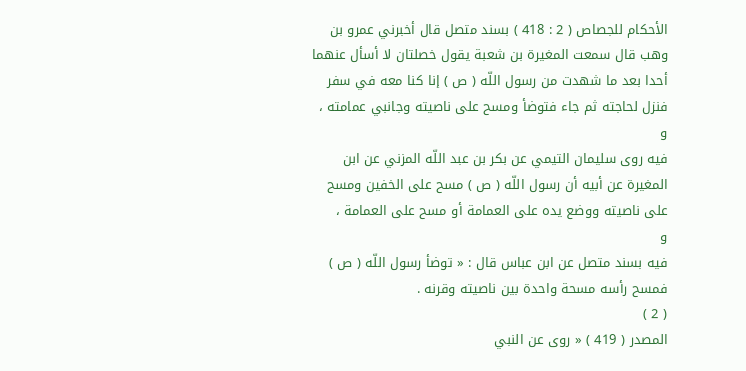الأحكام للجصاص ( 2 : 418 ) بسند متصل قال أخبرني عمرو بن وهب قال سمعت المغيرة بن شعبة يقول خصلتان لا أسأل عنهما أحدا بعد ما شهدت من رسول اللّه ( ص ) إنا كنا معه في سفر فنزل لحاجته ثم جاء فتوضأ ومسح على ناصيته وجانبي عمامته ،
و
فيه روى سليمان التيمي عن بكر بن عبد اللّه المزني عن ابن المغيرة عن أبيه أن رسول اللّه ( ص ) مسح على الخفين ومسح على ناصيته ووضع يده على العمامة أو مسح على العمامة ،
و
فيه بسند متصل عن ابن عباس قال : « توضأ رسول اللّه ( ص ) فمسح رأسه مسحة واحدة بين ناصيته وقرنه .
( 2 )
المصدر ( 419 ) « روى عن النبي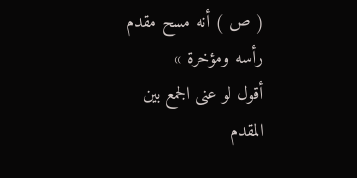( ص ) أنه مسح مقدم رأسه ومؤخرة »
أقول لو عنى الجمع بين المقدم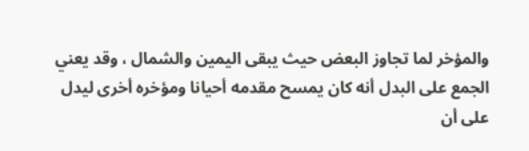والمؤخر لما تجاوز البعض حيث يبقى اليمين والشمال ، وقد يعني الجمع على البدل أنه كان يمسح مقدمه أحيانا ومؤخره أخرى ليدل على أن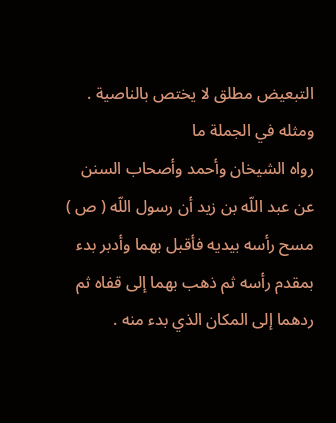التبعيض مطلق لا يختص بالناصية .
ومثله في الجملة ما
رواه الشيخان وأحمد وأصحاب السنن عن عبد اللّه بن زيد أن رسول اللّه ( ص ) مسح رأسه بيديه فأقبل بهما وأدبر بدء بمقدم رأسه ثم ذهب بهما إلى قفاه ثم ردهما إلى المكان الذي بدء منه .